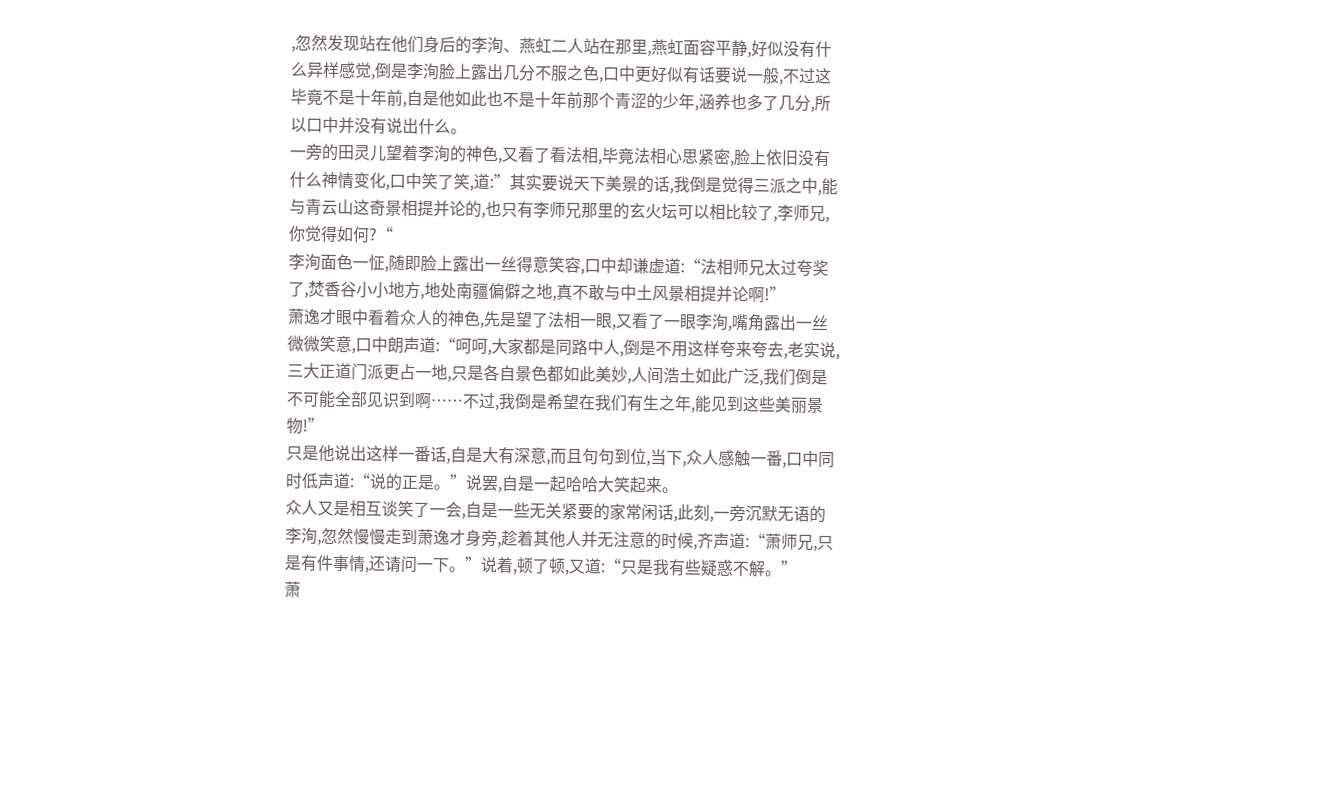,忽然发现站在他们身后的李洵、燕虹二人站在那里,燕虹面容平静,好似没有什么异样感觉,倒是李洵脸上露出几分不服之色,口中更好似有话要说一般,不过这毕竟不是十年前,自是他如此也不是十年前那个青涩的少年,涵养也多了几分,所以口中并没有说出什么。
一旁的田灵儿望着李洵的神色,又看了看法相,毕竟法相心思紧密,脸上依旧没有什么神情变化,口中笑了笑,道:”其实要说天下美景的话,我倒是觉得三派之中,能与青云山这奇景相提并论的,也只有李师兄那里的玄火坛可以相比较了,李师兄,你觉得如何?“
李洵面色一怔,随即脸上露出一丝得意笑容,口中却谦虚道:“法相师兄太过夸奖了,焚香谷小小地方,地处南疆偏僻之地,真不敢与中土风景相提并论啊!”
萧逸才眼中看着众人的神色,先是望了法相一眼,又看了一眼李洵,嘴角露出一丝微微笑意,口中朗声道:“呵呵,大家都是同路中人,倒是不用这样夸来夸去,老实说,三大正道门派更占一地,只是各自景色都如此美妙,人间浩土如此广泛,我们倒是不可能全部见识到啊……不过,我倒是希望在我们有生之年,能见到这些美丽景物!”
只是他说出这样一番话,自是大有深意,而且句句到位,当下,众人感触一番,口中同时低声道:“说的正是。”说罢,自是一起哈哈大笑起来。
众人又是相互谈笑了一会,自是一些无关紧要的家常闲话,此刻,一旁沉默无语的李洵,忽然慢慢走到萧逸才身旁,趁着其他人并无注意的时候,齐声道:“萧师兄,只是有件事情,还请问一下。”说着,顿了顿,又道:“只是我有些疑惑不解。”
萧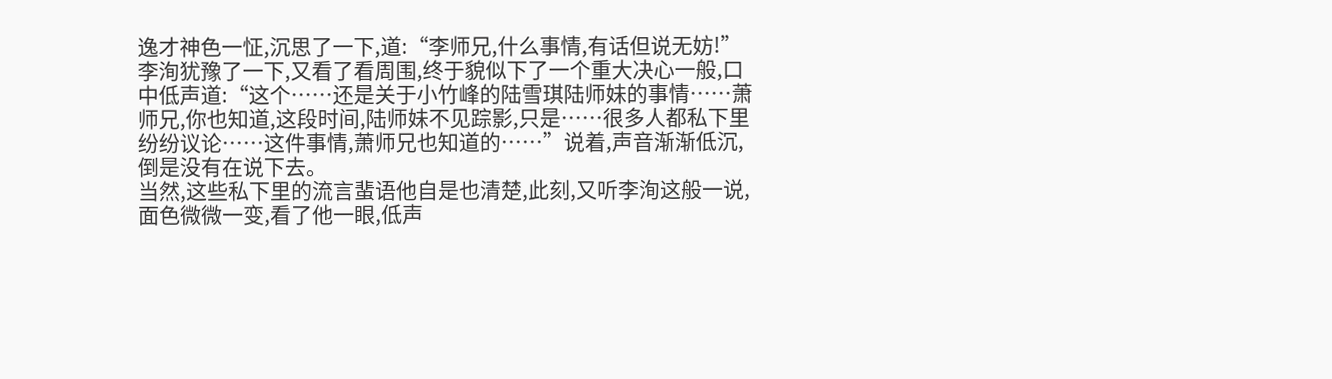逸才神色一怔,沉思了一下,道:“李师兄,什么事情,有话但说无妨!”
李洵犹豫了一下,又看了看周围,终于貌似下了一个重大决心一般,口中低声道:“这个……还是关于小竹峰的陆雪琪陆师妹的事情……萧师兄,你也知道,这段时间,陆师妹不见踪影,只是……很多人都私下里纷纷议论……这件事情,萧师兄也知道的……”说着,声音渐渐低沉,倒是没有在说下去。
当然,这些私下里的流言蜚语他自是也清楚,此刻,又听李洵这般一说,面色微微一变,看了他一眼,低声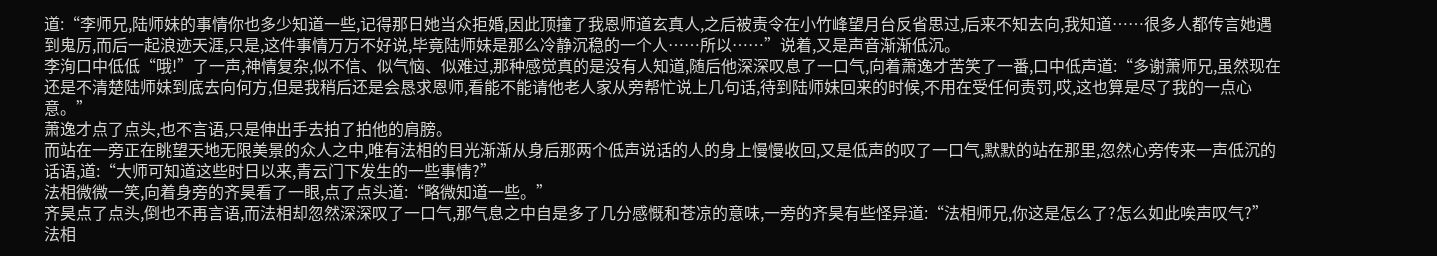道:“李师兄,陆师妹的事情你也多少知道一些,记得那日她当众拒婚,因此顶撞了我恩师道玄真人,之后被责令在小竹峰望月台反省思过,后来不知去向,我知道……很多人都传言她遇到鬼厉,而后一起浪迹天涯,只是,这件事情万万不好说,毕竟陆师妹是那么冷静沉稳的一个人……所以……”说着,又是声音渐渐低沉。
李洵口中低低“哦!”了一声,神情复杂,似不信、似气恼、似难过,那种感觉真的是没有人知道,随后他深深叹息了一口气,向着萧逸才苦笑了一番,口中低声道:“多谢萧师兄,虽然现在还是不清楚陆师妹到底去向何方,但是我稍后还是会恳求恩师,看能不能请他老人家从旁帮忙说上几句话,待到陆师妹回来的时候,不用在受任何责罚,哎,这也算是尽了我的一点心意。”
萧逸才点了点头,也不言语,只是伸出手去拍了拍他的肩膀。
而站在一旁正在眺望天地无限美景的众人之中,唯有法相的目光渐渐从身后那两个低声说话的人的身上慢慢收回,又是低声的叹了一口气,默默的站在那里,忽然心旁传来一声低沉的话语,道:“大师可知道这些时日以来,青云门下发生的一些事情?”
法相微微一笑,向着身旁的齐昊看了一眼,点了点头道:“略微知道一些。”
齐昊点了点头,倒也不再言语,而法相却忽然深深叹了一口气,那气息之中自是多了几分感慨和苍凉的意味,一旁的齐昊有些怪异道:“法相师兄,你这是怎么了?怎么如此唉声叹气?”
法相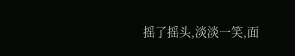摇了摇头,淡淡一笑,面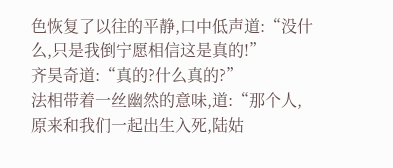色恢复了以往的平静,口中低声道:“没什么,只是我倒宁愿相信这是真的!”
齐昊奇道:“真的?什么真的?”
法相带着一丝幽然的意味,道:“那个人,原来和我们一起出生入死,陆姑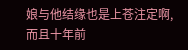娘与他结缘也是上苍注定啊,而且十年前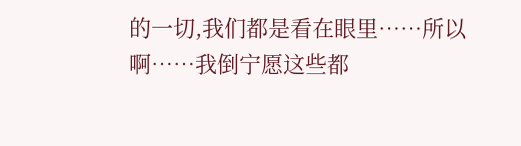的一切,我们都是看在眼里……所以啊……我倒宁愿这些都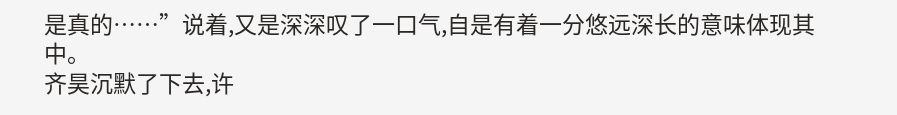是真的……”说着,又是深深叹了一口气,自是有着一分悠远深长的意味体现其中。
齐昊沉默了下去,许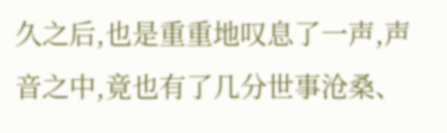久之后,也是重重地叹息了一声,声音之中,竟也有了几分世事沧桑、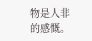物是人非的感慨。